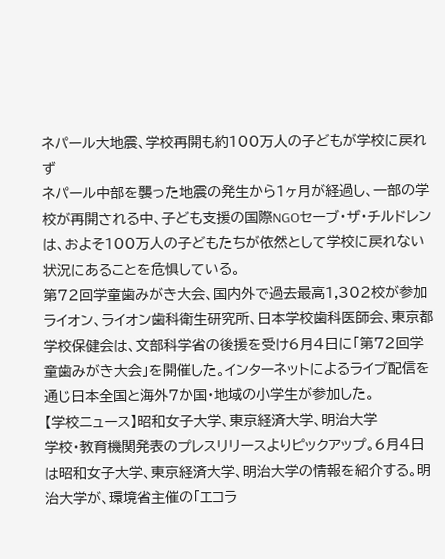ネパール大地震、学校再開も約100万人の子どもが学校に戻れず
ネパール中部を襲った地震の発生から1ヶ月が経過し、一部の学校が再開される中、子ども支援の国際NGOセーブ・ザ・チルドレンは、およそ100万人の子どもたちが依然として学校に戻れない状況にあることを危惧している。
第72回学童歯みがき大会、国内外で過去最高1,302校が参加
ライオン、ライオン歯科衛生研究所、日本学校歯科医師会、東京都学校保健会は、文部科学省の後援を受け6月4日に「第72回学童歯みがき大会」を開催した。インターネットによるライブ配信を通じ日本全国と海外7か国・地域の小学生が参加した。
【学校ニュース】昭和女子大学、東京経済大学、明治大学
学校・教育機関発表のプレスリリースよりピックアップ。6月4日は昭和女子大学、東京経済大学、明治大学の情報を紹介する。明治大学が、環境省主催の「エコラ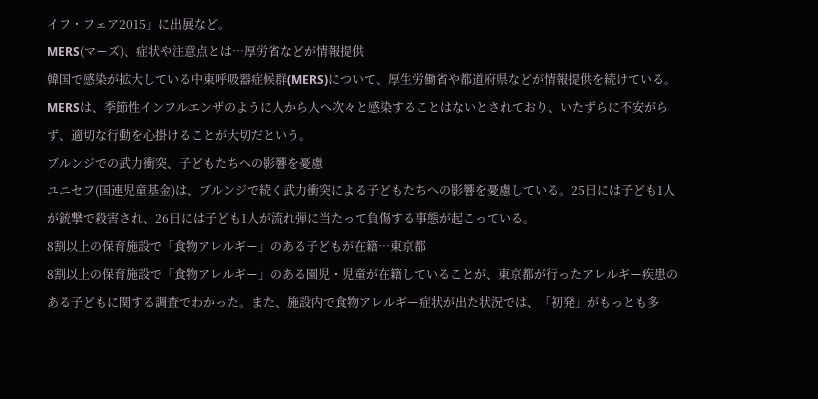イフ・フェア2015」に出展など。
MERS(マーズ)、症状や注意点とは…厚労省などが情報提供
韓国で感染が拡大している中東呼吸器症候群(MERS)について、厚生労働省や都道府県などが情報提供を続けている。MERSは、季節性インフルエンザのように人から人へ次々と感染することはないとされており、いたずらに不安がらず、適切な行動を心掛けることが大切だという。
ブルンジでの武力衝突、子どもたちへの影響を憂慮
ユニセフ(国連児童基金)は、ブルンジで続く武力衝突による子どもたちへの影響を憂慮している。25日には子ども1人が銃撃で殺害され、26日には子ども1人が流れ弾に当たって負傷する事態が起こっている。
8割以上の保育施設で「食物アレルギー」のある子どもが在籍…東京都
8割以上の保育施設で「食物アレルギー」のある園児・児童が在籍していることが、東京都が行ったアレルギー疾患のある子どもに関する調査でわかった。また、施設内で食物アレルギー症状が出た状況では、「初発」がもっとも多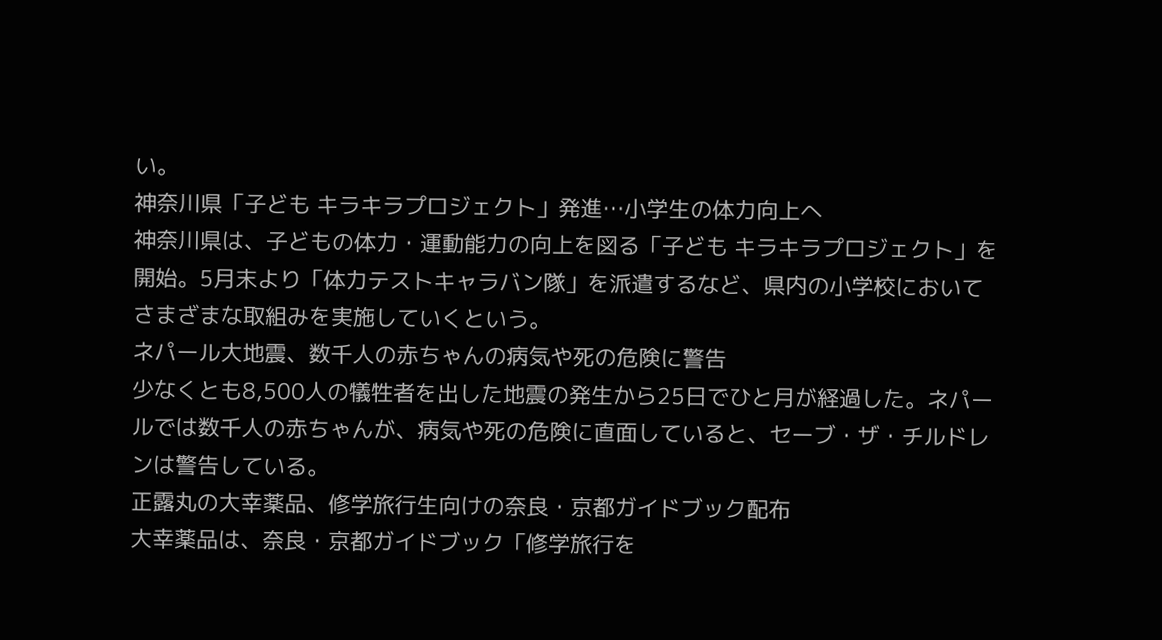い。
神奈川県「子ども キラキラプロジェクト」発進…小学生の体力向上へ
神奈川県は、子どもの体力・運動能力の向上を図る「子ども キラキラプロジェクト」を開始。5月末より「体力テストキャラバン隊」を派遣するなど、県内の小学校においてさまざまな取組みを実施していくという。
ネパール大地震、数千人の赤ちゃんの病気や死の危険に警告
少なくとも8,500人の犠牲者を出した地震の発生から25日でひと月が経過した。ネパールでは数千人の赤ちゃんが、病気や死の危険に直面していると、セーブ・ザ・チルドレンは警告している。
正露丸の大幸薬品、修学旅行生向けの奈良・京都ガイドブック配布
大幸薬品は、奈良・京都ガイドブック「修学旅行を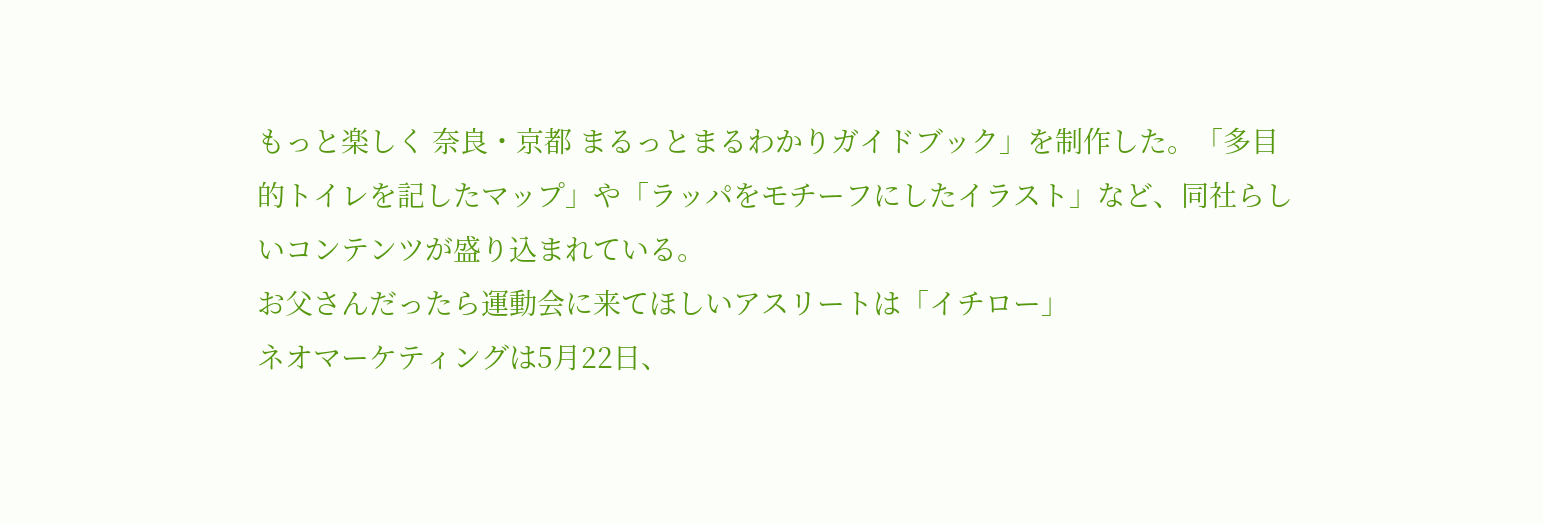もっと楽しく 奈良・京都 まるっとまるわかりガイドブック」を制作した。「多目的トイレを記したマップ」や「ラッパをモチーフにしたイラスト」など、同社らしいコンテンツが盛り込まれている。
お父さんだったら運動会に来てほしいアスリートは「イチロー」
ネオマーケティングは5月22日、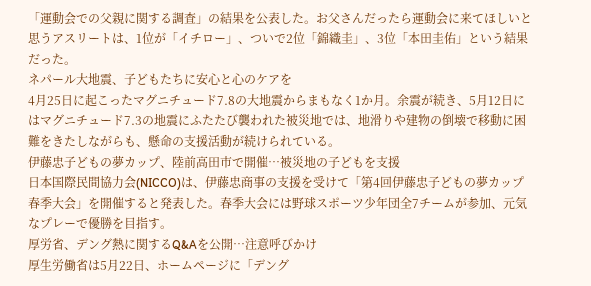「運動会での父親に関する調査」の結果を公表した。お父さんだったら運動会に来てほしいと思うアスリートは、1位が「イチロー」、ついで2位「錦織圭」、3位「本田圭佑」という結果だった。
ネパール大地震、子どもたちに安心と心のケアを
4月25日に起こったマグニチュード7.8の大地震からまもなく1か月。余震が続き、5月12日にはマグニチュード7.3の地震にふたたび襲われた被災地では、地滑りや建物の倒壊で移動に困難をきたしながらも、懸命の支援活動が続けられている。
伊藤忠子どもの夢カップ、陸前高田市で開催…被災地の子どもを支援
日本国際民間協力会(NICCO)は、伊藤忠商事の支援を受けて「第4回伊藤忠子どもの夢カップ春季大会」を開催すると発表した。春季大会には野球スポーツ少年団全7チームが参加、元気なプレーで優勝を目指す。
厚労省、デング熱に関するQ&Aを公開…注意呼びかけ
厚生労働省は5月22日、ホームページに「デング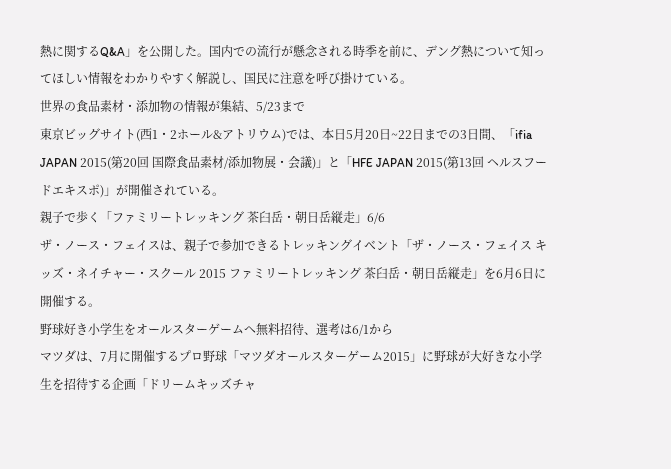熱に関するQ&A」を公開した。国内での流行が懸念される時季を前に、デング熱について知ってほしい情報をわかりやすく解説し、国民に注意を呼び掛けている。
世界の食品素材・添加物の情報が集結、5/23まで
東京ビッグサイト(西1・2ホール&アトリウム)では、本日5月20日~22日までの3日間、「ifia JAPAN 2015(第20回 国際食品素材/添加物展・会議)」と「HFE JAPAN 2015(第13回 ヘルスフードエキスポ)」が開催されている。
親子で歩く「ファミリートレッキング 茶臼岳・朝日岳縦走」6/6
ザ・ノース・フェイスは、親子で参加できるトレッキングイベント「ザ・ノース・フェイス キッズ・ネイチャー・スクール 2015 ファミリートレッキング 茶臼岳・朝日岳縦走」を6月6日に開催する。
野球好き小学生をオールスターゲームへ無料招待、選考は6/1から
マツダは、7月に開催するプロ野球「マツダオールスターゲーム2015」に野球が大好きな小学生を招待する企画「ドリームキッズチャ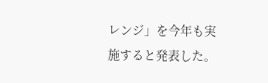レンジ」を今年も実施すると発表した。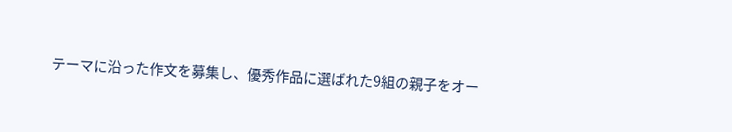テーマに沿った作文を募集し、優秀作品に選ばれた9組の親子をオー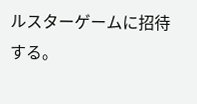ルスターゲームに招待する。